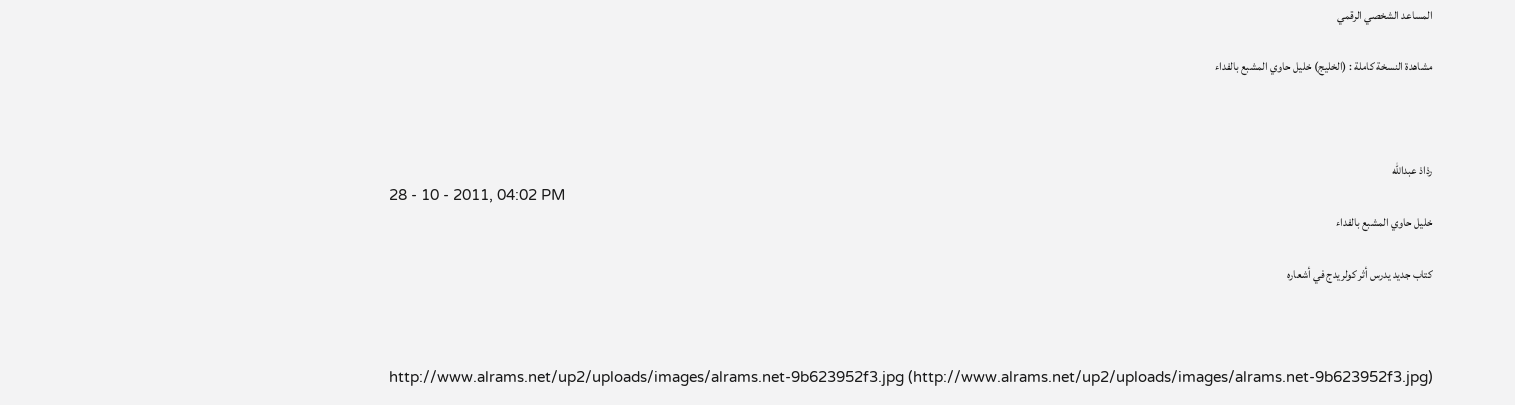المساعد الشخصي الرقمي

مشاهدة النسخة كاملة : (الخليج) خليل حاوي المشبع بالفداء



رذاذ عبدالله
28 - 10 - 2011, 04:02 PM
خليل حاوي المشبع بالفداء

كتاب جديد يدرس أثر كولريدج في أشعاره



http://www.alrams.net/up2/uploads/images/alrams.net-9b623952f3.jpg (http://www.alrams.net/up2/uploads/images/alrams.net-9b623952f3.jpg)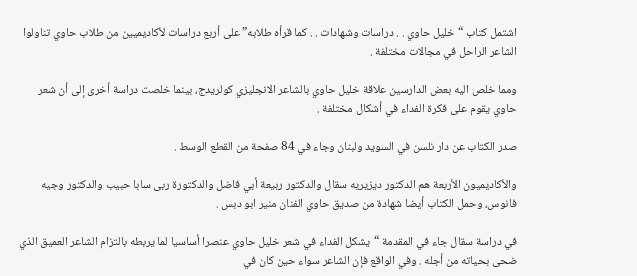اشتمل كتاب “خليل حاوي . . دراسات وشهادات . . كما قرأه طلابه” على أربع دراسات لأكاديميين من طلاب حاوي تناولوا الشاعر الراحل في مجالات مختلفة .

ومما خلص اليه بعض الدارسين علاقة خليل حاوي بالشاعر الانجليزي كولريدج، بينما خلصت دراسة أخرى إلى أن شعر حاوي يقوم على فكرة الفداء في أشكال مختلفة .

صدر الكتاب عن دار نلسن في السويد ولبنان وجاء في 84 صفحة من القطع الوسط .

والأكاديميون الأربعة هم الدكتور ديزيريه سقال والدكتور ربيعة أبي فاضل والدكتورة ربى سابا حبيب والدكتور وجيه فانوس، وحمل الكتاب أيضا شهادة من صديق حاوي الفنان منير ابو دبس .

في دراسة سقال جاء في المقدمة “يشكل الفداء في شعر خليل حاوي عنصرا أساسيا لما يربطه بالتزام الشاعر العميق الذي ضحى بحياته من أجله . وفي الواقع فإن الشاعر سواء حين كان في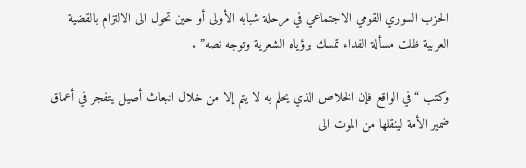الحزب السوري القومي الاجتماعي في مرحلة شبابه الأولى أو حين تحول الى الالتزام بالقضية العربية ظلت مسألة الفداء تمسك برؤياه الشعرية وتوجه نصه” .

وكتب “في الواقع فإن الخلاص الذي يحلم به لا يتم إلا من خلال انبعاث أصيل يتفجر في أعماق ضمير الأمة لينقلها من الموت الى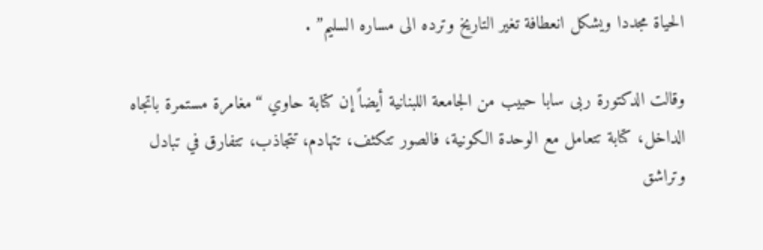الحياة مجددا ويشكل انعطافة تغير التاريخ وترده الى مساره السليم” .

وقالت الدكتورة ربى سابا حبيب من الجامعة اللبنانية أيضاً إن كتابة حاوي “مغامرة مستمرة باتجاه الداخل، كتابة تتعامل مع الوحدة الكونية، فالصور تتكثف، تتهادم، تتجاذب، تتفارق في تبادل وتراشق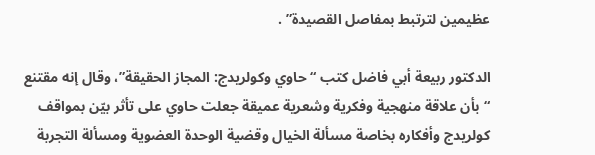عظيمين لترتبط بمفاصل القصيدة” .

الدكتور ربيعة أبي فاضل كتب “حاوي وكولريدج: المجاز الحقيقة”، وقال إنه مقتنع “بأن علاقة منهجية وفكرية وشعرية عميقة جعلت حاوي على تأثر بيّن بمواقف كولريدج وأفكاره بخاصة مسألة الخيال وقضية الوحدة العضوية ومسألة التجربة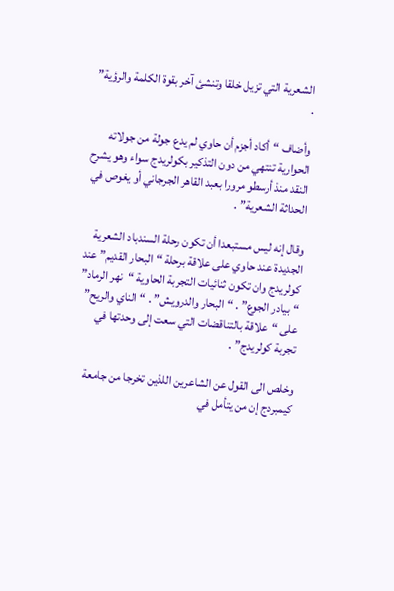الشعرية التي تزيل خلقا وتنشئ آخر بقوة الكلمة والرؤية” .

وأضاف “أكاد أجزم أن حاوي لم يدع جولة من جولاته الحوارية تنتهي من دون التذكير بكولريدج سواء وهو يشرح النقد منذ أرسطو مرورا بعبد القاهر الجرجاني أو يغوص في الحداثة الشعرية” .

وقال إنه ليس مستبعدا أن تكون رحلة السندباد الشعرية الجديدة عند حاوي على علاقة برحلة “البحار القديم” عند كولريدج وان تكون ثنائيات التجربة الحاوية “نهر الرماد” “بيادر الجوع” . “البحار والدرويش” . “الناي والريح” على “علاقة بالتناقضات التي سعت إلى وحدتها في تجربة كولريدج” .

وخلص الى القول عن الشاعرين اللذين تخرجا من جامعة كيمبردج إن من يتأمل في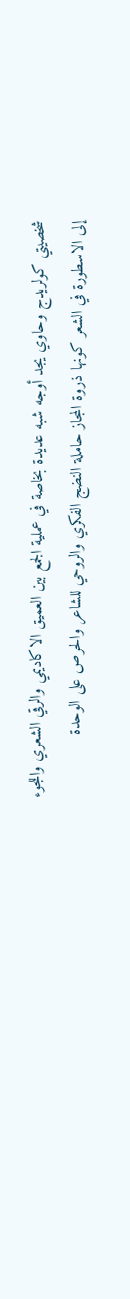شخصيتي كولريدج وحاوي يجد أوجه شبه عديدة بخاصة في عملية الجمع بين العميق الاكاديمي والرقي الشعري واللجوء إلى الاسطورة في الشعر كونها ذروة المجاز حاملة النضج الفكري والروحي للشاعر والحرص على الوحدة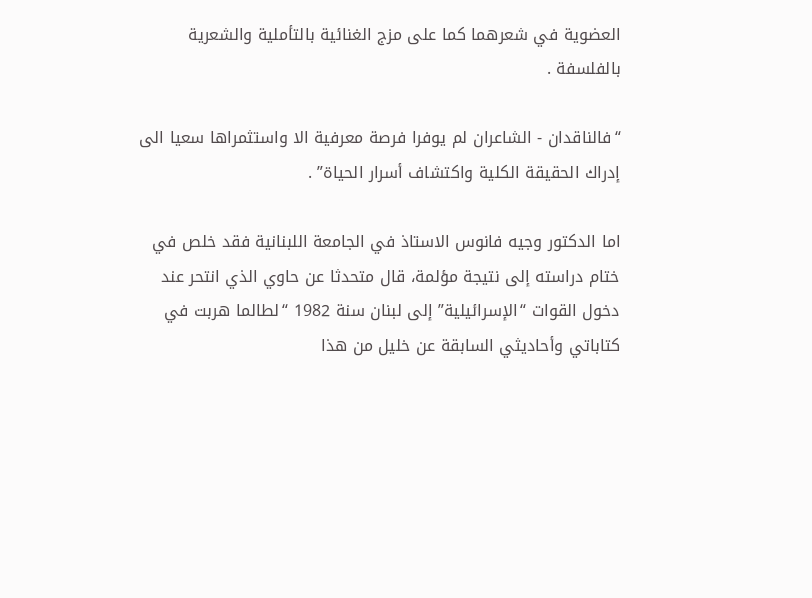العضوية في شعرهما كما على مزج الغنائية بالتأملية والشعرية بالفلسفة .

“فالناقدان - الشاعران لم يوفرا فرصة معرفية الا واستثمراها سعيا الى إدراك الحقيقة الكلية واكتشاف أسرار الحياة” .

اما الدكتور وجيه فانوس الاستاذ في الجامعة اللبنانية فقد خلص في ختام دراسته إلى نتيجة مؤلمة، قال متحدثا عن حاوي الذي انتحر عند دخول القوات “الإسرائيلية” إلى لبنان سنة 1982 “لطالما هربت في كتاباتي وأحاديثي السابقة عن خليل من هذا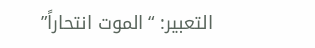التعبير: “الموت انتحاراً”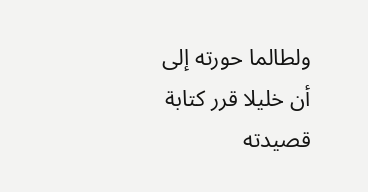ولطالما حورته إلى أن خليلا قرر كتابة قصيدته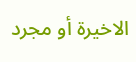الاخيرة أو مجرد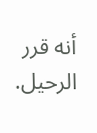أنه قرر الرحيل.